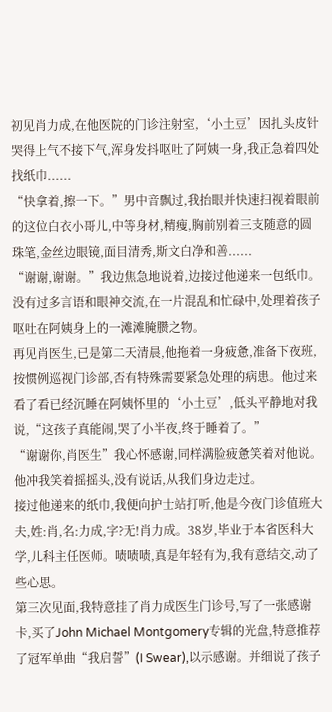初见肖力成,在他医院的门诊注射室,‘小土豆’因扎头皮针哭得上气不接下气,浑身发抖呕吐了阿姨一身,我正急着四处找纸巾......
“快拿着,擦一下。”男中音飘过,我抬眼并快速扫视着眼前的这位白衣小哥儿,中等身材,精瘦,胸前别着三支随意的圆珠笔,金丝边眼镜,面目清秀,斯文白净和善......
“谢谢,谢谢。”我边焦急地说着,边接过他递来一包纸巾。没有过多言语和眼神交流,在一片混乱和忙碌中,处理着孩子呕吐在阿姨身上的一滩滩腌臜之物。
再见肖医生,已是第二天清晨,他拖着一身疲惫,准备下夜班,按惯例巡视门诊部,否有特殊需要紧急处理的病患。他过来看了看已经沉睡在阿姨怀里的‘小土豆’,低头平静地对我说,“这孩子真能闹,哭了小半夜,终于睡着了。”
“谢谢你,肖医生”我心怀感谢,同样满脸疲惫笑着对他说。他冲我笑着摇摇头,没有说话,从我们身边走过。
接过他递来的纸巾,我便向护士站打听,他是今夜门诊值班大夫,姓:肖,名:力成,字?无!肖力成。38岁,毕业于本省医科大学,儿科主任医师。啧啧啧,真是年轻有为,我有意结交,动了些心思。
第三次见面,我特意挂了肖力成医生门诊号,写了一张感谢卡,买了John Michael Montgomery专辑的光盘,特意推荐了冠军单曲“我启誓”(I Swear),以示感谢。并细说了孩子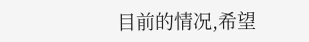目前的情况,希望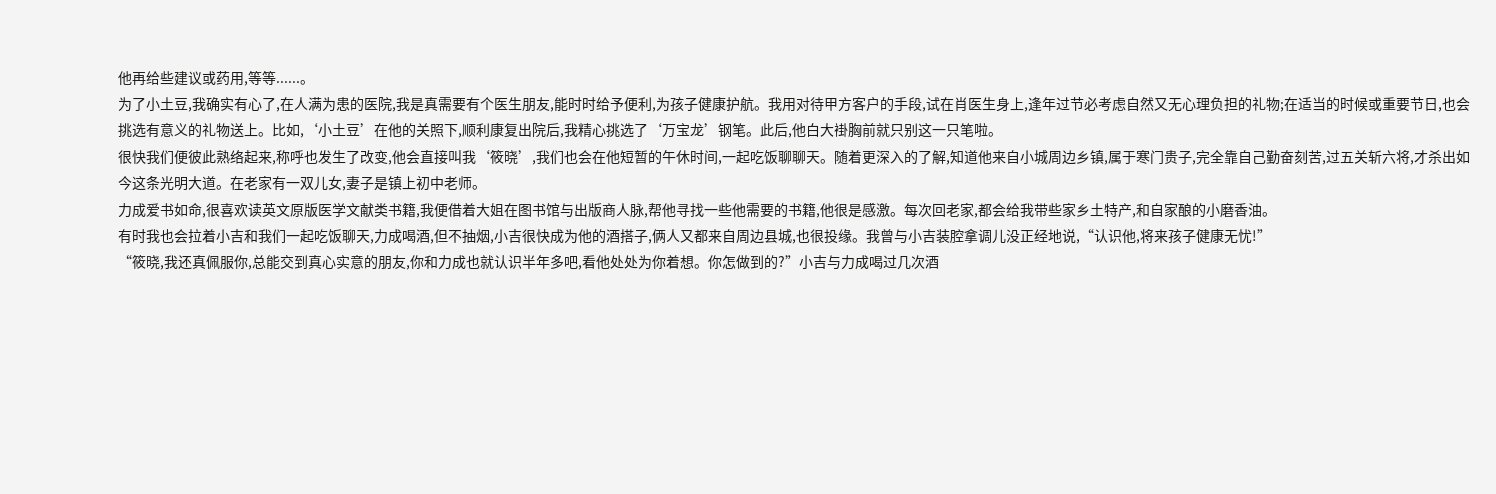他再给些建议或药用,等等......。
为了小土豆,我确实有心了,在人满为患的医院,我是真需要有个医生朋友,能时时给予便利,为孩子健康护航。我用对待甲方客户的手段,试在肖医生身上,逢年过节必考虑自然又无心理负担的礼物;在适当的时候或重要节日,也会挑选有意义的礼物送上。比如,‘小土豆’在他的关照下,顺利康复出院后,我精心挑选了‘万宝龙’钢笔。此后,他白大褂胸前就只别这一只笔啦。
很快我们便彼此熟络起来,称呼也发生了改变,他会直接叫我‘筱晓’,我们也会在他短暂的午休时间,一起吃饭聊聊天。随着更深入的了解,知道他来自小城周边乡镇,属于寒门贵子,完全靠自己勤奋刻苦,过五关斩六将,才杀出如今这条光明大道。在老家有一双儿女,妻子是镇上初中老师。
力成爱书如命,很喜欢读英文原版医学文献类书籍,我便借着大姐在图书馆与出版商人脉,帮他寻找一些他需要的书籍,他很是感激。每次回老家,都会给我带些家乡土特产,和自家酿的小磨香油。
有时我也会拉着小吉和我们一起吃饭聊天,力成喝酒,但不抽烟,小吉很快成为他的酒搭子,俩人又都来自周边县城,也很投缘。我曾与小吉装腔拿调儿没正经地说,“认识他,将来孩子健康无忧!”
“筱晓,我还真佩服你,总能交到真心实意的朋友,你和力成也就认识半年多吧,看他处处为你着想。你怎做到的?”小吉与力成喝过几次酒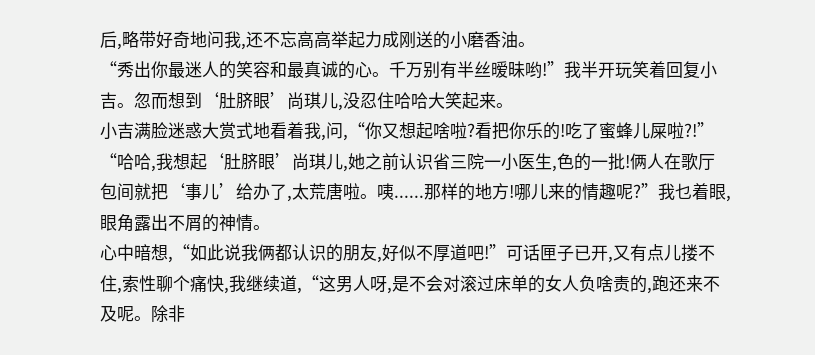后,略带好奇地问我,还不忘高高举起力成刚送的小磨香油。
“秀出你最迷人的笑容和最真诚的心。千万别有半丝暧昧哟!”我半开玩笑着回复小吉。忽而想到‘肚脐眼’尚琪儿,没忍住哈哈大笑起来。
小吉满脸迷惑大赏式地看着我,问,“你又想起啥啦?看把你乐的!吃了蜜蜂儿屎啦?!”
“哈哈,我想起‘肚脐眼’尚琪儿,她之前认识省三院一小医生,色的一批!俩人在歌厅包间就把‘事儿’给办了,太荒唐啦。咦......那样的地方!哪儿来的情趣呢?”我乜着眼,眼角露出不屑的神情。
心中暗想,“如此说我俩都认识的朋友,好似不厚道吧!”可话匣子已开,又有点儿搂不住,索性聊个痛快,我继续道,“这男人呀,是不会对滚过床单的女人负啥责的,跑还来不及呢。除非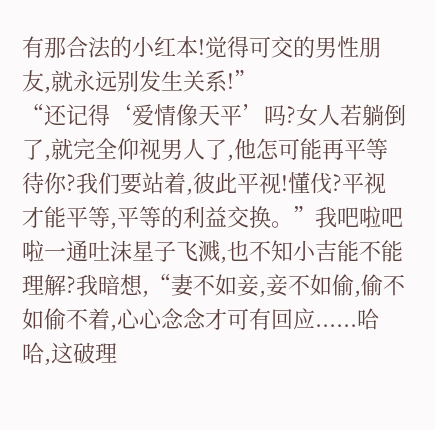有那合法的小红本!觉得可交的男性朋友,就永远别发生关系!”
“还记得‘爱情像天平’吗?女人若躺倒了,就完全仰视男人了,他怎可能再平等待你?我们要站着,彼此平视!懂伐?平视才能平等,平等的利益交换。”我吧啦吧啦一通吐沫星子飞溅,也不知小吉能不能理解?我暗想,“妻不如妾,妾不如偷,偷不如偷不着,心心念念才可有回应......哈哈,这破理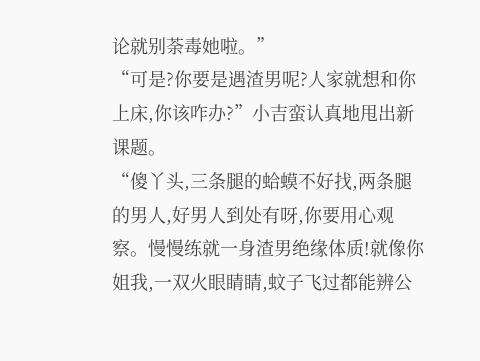论就别荼毒她啦。”
“可是?你要是遇渣男呢?人家就想和你上床,你该咋办?”小吉蛮认真地甩出新课题。
“傻丫头,三条腿的蛤蟆不好找,两条腿的男人,好男人到处有呀,你要用心观察。慢慢练就一身渣男绝缘体质!就像你姐我,一双火眼睛睛,蚊子飞过都能辨公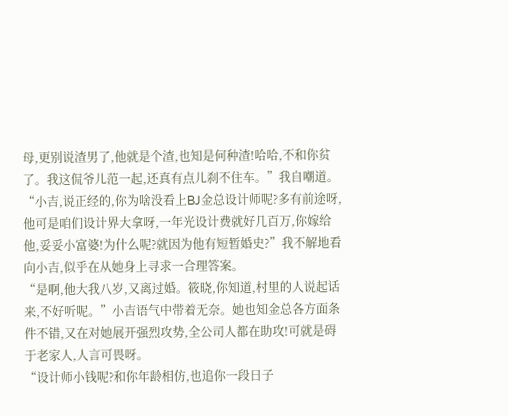母,更别说渣男了,他就是个渣,也知是何种渣!哈哈,不和你贫了。我这侃爷儿范一起,还真有点儿刹不住车。”我自嘲道。
“小吉,说正经的,你为啥没看上BJ金总设计师呢?多有前途呀,他可是咱们设计界大拿呀,一年光设计费就好几百万,你嫁给他,妥妥小富婆!为什么呢?就因为他有短暂婚史?”我不解地看向小吉,似乎在从她身上寻求一合理答案。
“是啊,他大我八岁,又离过婚。筱晓,你知道,村里的人说起话来,不好听呢。”小吉语气中带着无奈。她也知金总各方面条件不错,又在对她展开强烈攻势,全公司人都在助攻!可就是碍于老家人,人言可畏呀。
“设计师小钱呢?和你年龄相仿,也追你一段日子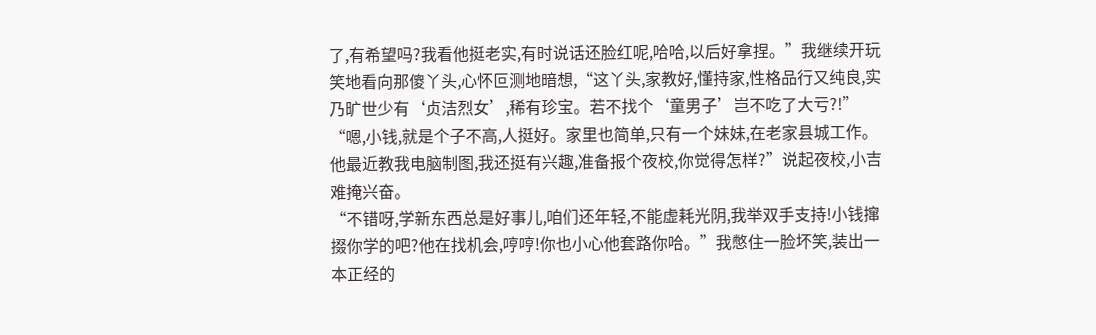了,有希望吗?我看他挺老实,有时说话还脸红呢,哈哈,以后好拿捏。”我继续开玩笑地看向那傻丫头,心怀叵测地暗想,“这丫头,家教好,懂持家,性格品行又纯良,实乃旷世少有‘贞洁烈女’,稀有珍宝。若不找个‘童男子’岂不吃了大亏?!”
“嗯,小钱,就是个子不高,人挺好。家里也简单,只有一个妹妹,在老家县城工作。他最近教我电脑制图,我还挺有兴趣,准备报个夜校,你觉得怎样?”说起夜校,小吉难掩兴奋。
“不错呀,学新东西总是好事儿,咱们还年轻,不能虚耗光阴,我举双手支持!小钱撺掇你学的吧?他在找机会,哼哼!你也小心他套路你哈。”我憋住一脸坏笑,装出一本正经的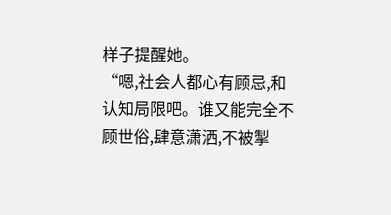样子提醒她。
“嗯,社会人都心有顾忌,和认知局限吧。谁又能完全不顾世俗,肆意潇洒,不被掣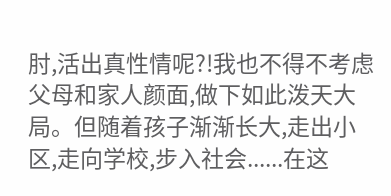肘,活出真性情呢?!我也不得不考虑父母和家人颜面,做下如此泼天大局。但随着孩子渐渐长大,走出小区,走向学校,步入社会......在这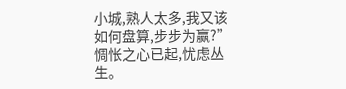小城,熟人太多,我又该如何盘算,步步为赢?”惆怅之心已起,忧虑丛生。